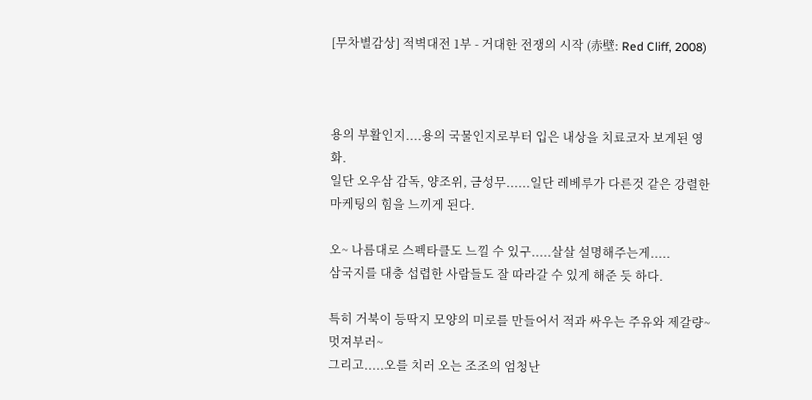[무차별감상] 적벽대전 1부 - 거대한 전쟁의 시작 (赤壁: Red Cliff, 2008)



용의 부활인지....용의 국물인지로부터 입은 내상을 치료코자 보게된 영화.
일단 오우삼 감독, 양조위, 금성무......일단 레베루가 다른것 같은 강렬한 마케팅의 힘을 느끼게 된다.

오~ 나름대로 스펙타클도 느낄 수 있구.....살살 설명해주는게.....
삼국지를 대충 섭렵한 사람들도 잘 따라갈 수 있게 해준 듯 하다.

특히 거북이 등딱지 모양의 미로를 만들어서 적과 싸우는 주유와 제갈량~ 멋져부러~
그리고.....오를 치러 오는 조조의 엄청난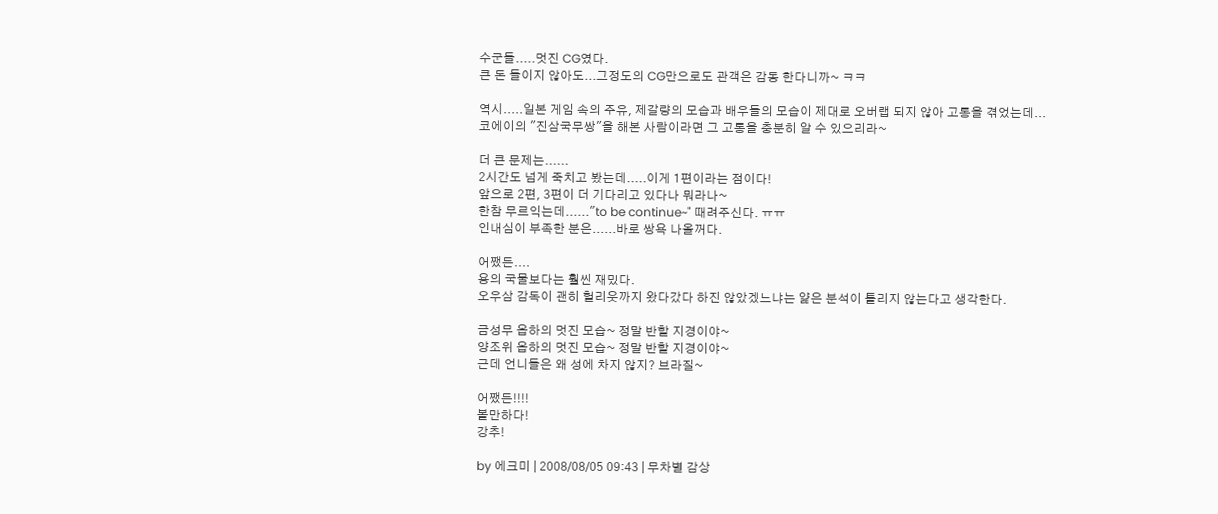수군들.....멋진 CG였다.
큰 돈 들이지 않아도...그정도의 CG만으로도 관객은 감동 한다니까~ ㅋㅋ

역시.....일본 게임 속의 주유, 제갈량의 모습과 배우들의 모습이 제대로 오버랩 되지 않아 고통을 겪었는데...
코에이의 "진삼국무쌍"을 해본 사람이라면 그 고통을 충분히 알 수 있으리라~

더 큰 문제는......
2시간도 넘게 죽치고 봤는데.....이게 1편이라는 점이다!
앞으로 2편, 3편이 더 기다리고 있다나 뭐라나~
한참 무르익는데......"to be continue~" 때려주신다. ㅠㅠ
인내심이 부족한 분은......바로 쌍욕 나올꺼다.

어쨌든....
용의 국물보다는 훨씬 재밌다.
오우삼 감독이 괜히 헐리웃까지 왔다갔다 하진 않았겠느냐는 얉은 분석이 틀리지 않는다고 생각한다.

금성무 옵하의 멋진 모습~ 정말 반할 지경이야~
양조위 옵하의 멋진 모습~ 정말 반할 지경이야~
근데 언니들은 왜 성에 차지 않지? 브라질~

어쨌든!!!!
볼만하다!
강추!

by 에크미 | 2008/08/05 09:43 | 무차별 감상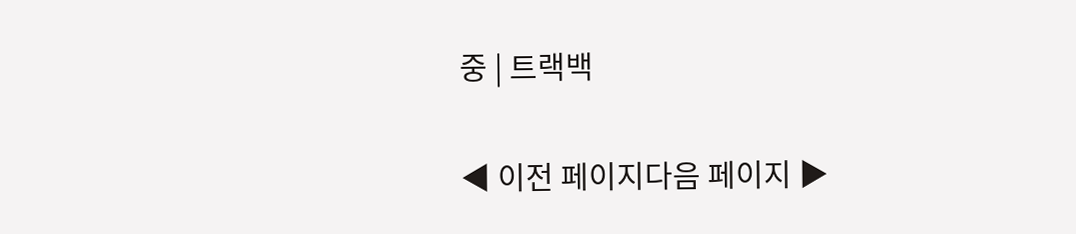중 | 트랙백

◀ 이전 페이지다음 페이지 ▶